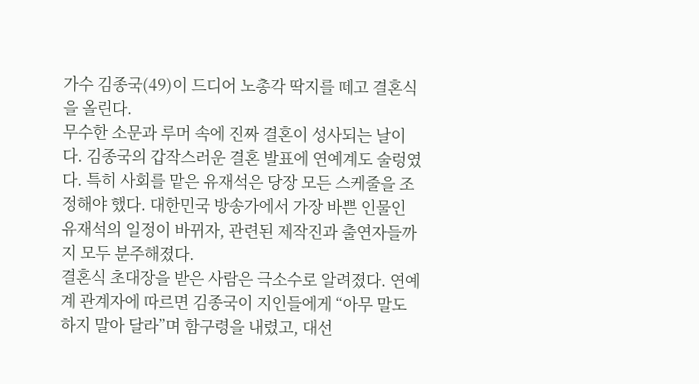가수 김종국(49)이 드디어 노총각 딱지를 떼고 결혼식을 올린다.
무수한 소문과 루머 속에 진짜 결혼이 성사되는 날이다. 김종국의 갑작스러운 결혼 발표에 연예계도 술렁였다. 특히 사회를 맡은 유재석은 당장 모든 스케줄을 조정해야 했다. 대한민국 방송가에서 가장 바쁜 인물인 유재석의 일정이 바뀌자, 관련된 제작진과 출연자들까지 모두 분주해졌다.
결혼식 초대장을 받은 사람은 극소수로 알려졌다. 연예계 관계자에 따르면 김종국이 지인들에게 “아무 말도 하지 말아 달라”며 함구령을 내렸고, 대선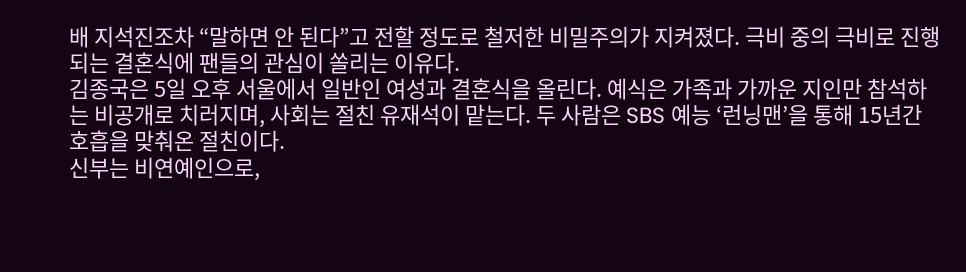배 지석진조차 “말하면 안 된다”고 전할 정도로 철저한 비밀주의가 지켜졌다. 극비 중의 극비로 진행되는 결혼식에 팬들의 관심이 쏠리는 이유다.
김종국은 5일 오후 서울에서 일반인 여성과 결혼식을 올린다. 예식은 가족과 가까운 지인만 참석하는 비공개로 치러지며, 사회는 절친 유재석이 맡는다. 두 사람은 SBS 예능 ‘런닝맨’을 통해 15년간 호흡을 맞춰온 절친이다.
신부는 비연예인으로,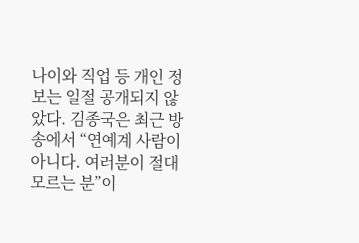나이와 직업 등 개인 정보는 일절 공개되지 않았다. 김종국은 최근 방송에서 “연예계 사람이 아니다. 여러분이 절대 모르는 분”이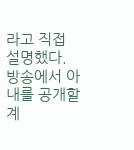라고 직접 설명했다. 방송에서 아내를 공개할 계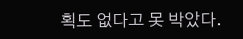획도 없다고 못 박았다.